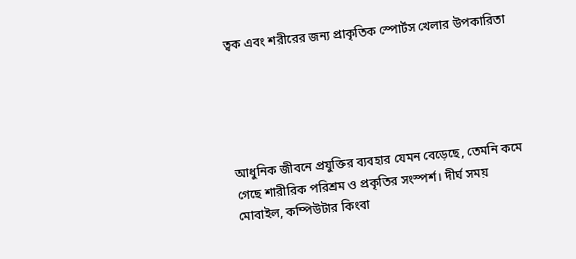ত্বক এবং শরীরের জন্য প্রাকৃতিক স্পোর্টস খেলার উপকারিতা





আধুনিক জীবনে প্রযুক্তির ব্যবহার যেমন বেড়েছে, তেমনি কমে গেছে শারীরিক পরিশ্রম ও প্রকৃতির সংস্পর্শ। দীর্ঘ সময় মোবাইল, কম্পিউটার কিংবা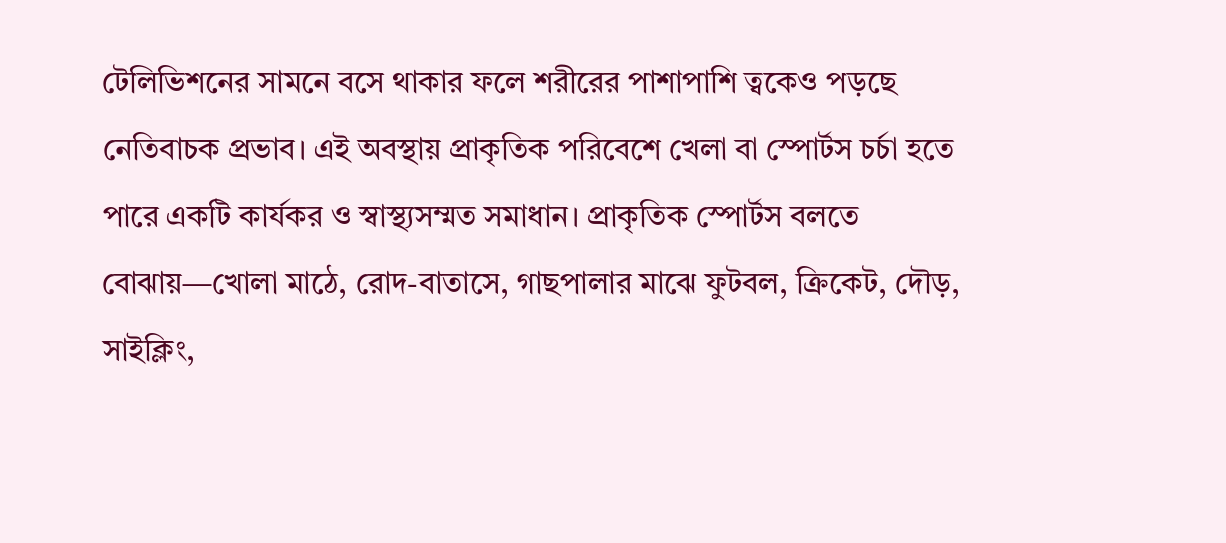টেলিভিশনের সামনে বসে থাকার ফলে শরীরের পাশাপাশি ত্বকেও পড়ছে নেতিবাচক প্রভাব। এই অবস্থায় প্রাকৃতিক পরিবেশে খেলা বা স্পোর্টস চর্চা হতে পারে একটি কার্যকর ও স্বাস্থ্যসম্মত সমাধান। প্রাকৃতিক স্পোর্টস বলতে বোঝায়—খোলা মাঠে, রোদ-বাতাসে, গাছপালার মাঝে ফুটবল, ক্রিকেট, দৌড়, সাইক্লিং,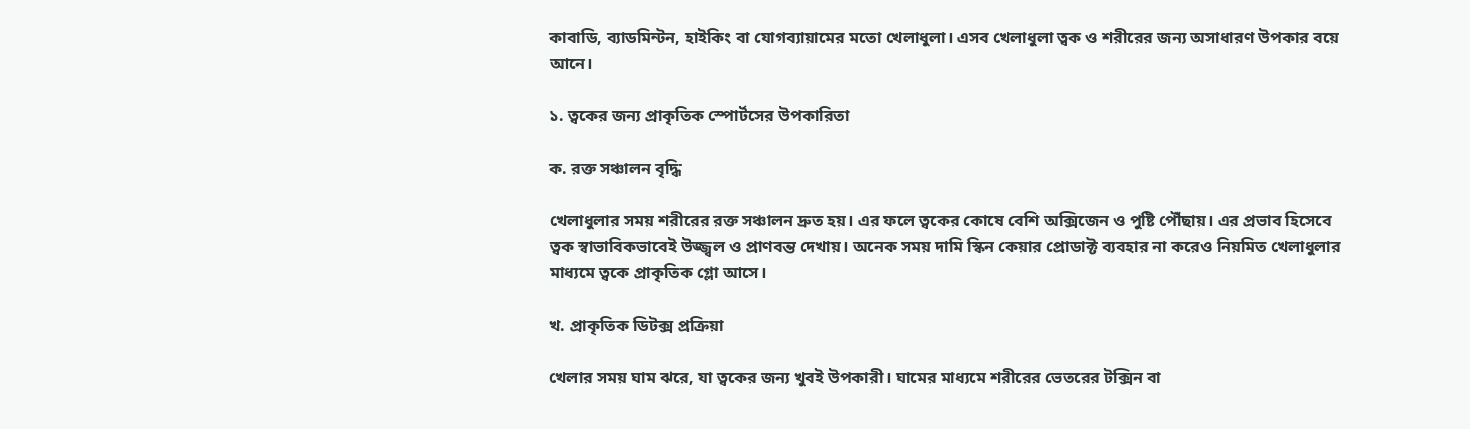কাবাডি, ব্যাডমিন্টন, হাইকিং বা যোগব্যায়ামের মতো খেলাধুলা। এসব খেলাধুলা ত্বক ও শরীরের জন্য অসাধারণ উপকার বয়ে আনে।

১. ত্বকের জন্য প্রাকৃতিক স্পোর্টসের উপকারিতা

ক. রক্ত সঞ্চালন বৃদ্ধি

খেলাধুলার সময় শরীরের রক্ত সঞ্চালন দ্রুত হয়। এর ফলে ত্বকের কোষে বেশি অক্সিজেন ও পুষ্টি পৌঁছায়। এর প্রভাব হিসেবে ত্বক স্বাভাবিকভাবেই উজ্জ্বল ও প্রাণবন্ত দেখায়। অনেক সময় দামি স্কিন কেয়ার প্রোডাক্ট ব্যবহার না করেও নিয়মিত খেলাধুলার মাধ্যমে ত্বকে প্রাকৃতিক গ্লো আসে।

খ. প্রাকৃতিক ডিটক্স প্রক্রিয়া

খেলার সময় ঘাম ঝরে, যা ত্বকের জন্য খুবই উপকারী। ঘামের মাধ্যমে শরীরের ভেতরের টক্সিন বা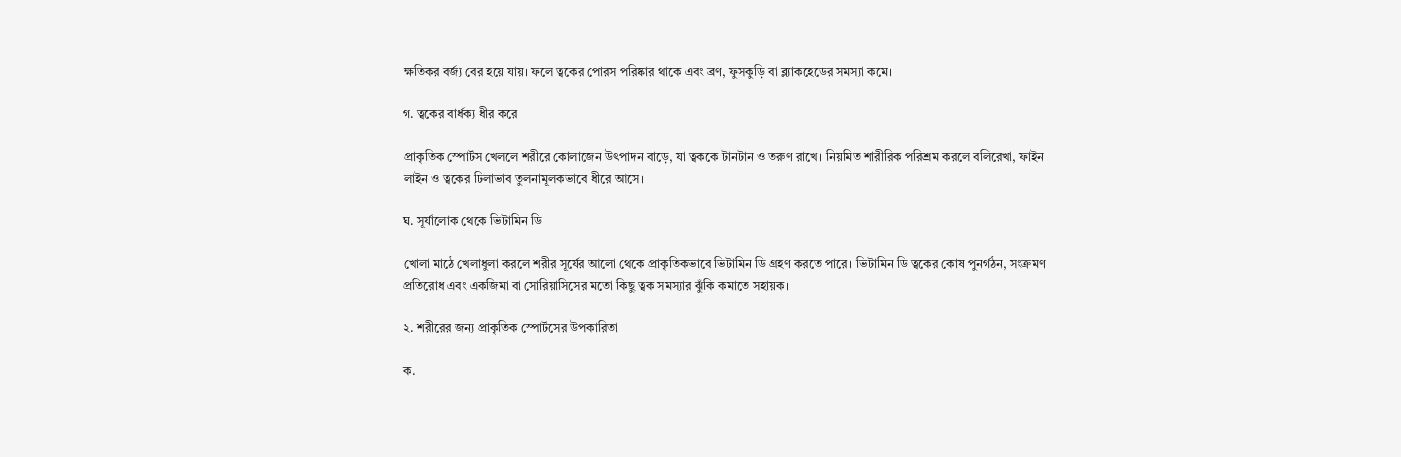ক্ষতিকর বর্জ্য বের হয়ে যায়। ফলে ত্বকের পোরস পরিষ্কার থাকে এবং ব্রণ, ফুসকুড়ি বা ব্ল্যাকহেডের সমস্যা কমে।

গ. ত্বকের বার্ধক্য ধীর করে

প্রাকৃতিক স্পোর্টস খেললে শরীরে কোলাজেন উৎপাদন বাড়ে, যা ত্বককে টানটান ও তরুণ রাখে। নিয়মিত শারীরিক পরিশ্রম করলে বলিরেখা, ফাইন লাইন ও ত্বকের ঢিলাভাব তুলনামূলকভাবে ধীরে আসে।

ঘ. সূর্যালোক থেকে ভিটামিন ডি

খোলা মাঠে খেলাধুলা করলে শরীর সূর্যের আলো থেকে প্রাকৃতিকভাবে ভিটামিন ডি গ্রহণ করতে পারে। ভিটামিন ডি ত্বকের কোষ পুনর্গঠন, সংক্রমণ প্রতিরোধ এবং একজিমা বা সোরিয়াসিসের মতো কিছু ত্বক সমস্যার ঝুঁকি কমাতে সহায়ক।

২. শরীরের জন্য প্রাকৃতিক স্পোর্টসের উপকারিতা

ক.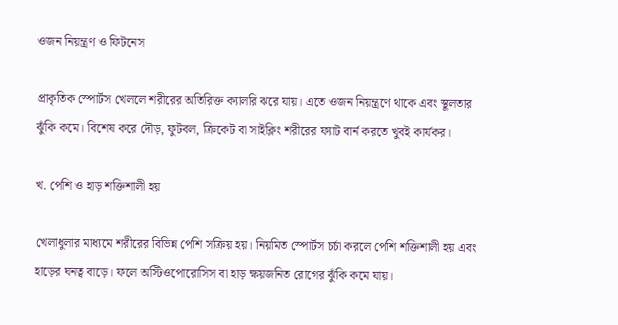ওজন নিয়ন্ত্রণ ও ফিটনেস

প্রাকৃতিক স্পোর্টস খেললে শরীরের অতিরিক্ত ক্যালরি ঝরে যায়। এতে ওজন নিয়ন্ত্রণে থাকে এবং স্থূলতার ঝুঁকি কমে। বিশেষ করে দৌড়, ফুটবল, ক্রিকেট বা সাইক্লিং শরীরের ফ্যাট বার্ন করতে খুবই কার্যকর।

খ. পেশি ও হাড় শক্তিশালী হয়

খেলাধুলার মাধ্যমে শরীরের বিভিন্ন পেশি সক্রিয় হয়। নিয়মিত স্পোর্টস চর্চা করলে পেশি শক্তিশালী হয় এবং হাড়ের ঘনত্ব বাড়ে। ফলে অস্টিওপোরোসিস বা হাড় ক্ষয়জনিত রোগের ঝুঁকি কমে যায়।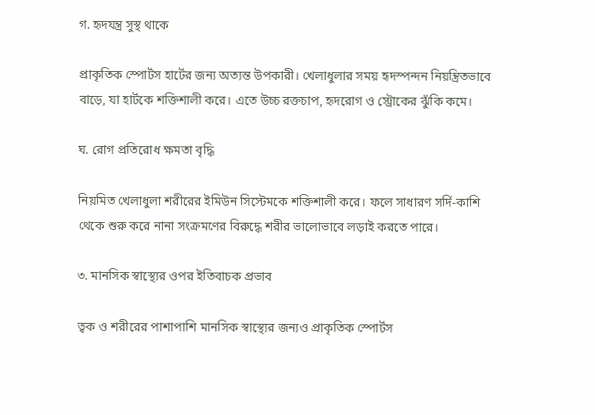গ. হৃদযন্ত্র সুস্থ থাকে

প্রাকৃতিক স্পোর্টস হার্টের জন্য অত্যন্ত উপকারী। খেলাধুলার সময় হৃদস্পন্দন নিয়ন্ত্রিতভাবে বাড়ে, যা হার্টকে শক্তিশালী করে। এতে উচ্চ রক্তচাপ, হৃদরোগ ও স্ট্রোকের ঝুঁকি কমে।

ঘ. রোগ প্রতিরোধ ক্ষমতা বৃদ্ধি

নিয়মিত খেলাধুলা শরীরের ইমিউন সিস্টেমকে শক্তিশালী করে। ফলে সাধারণ সর্দি-কাশি থেকে শুরু করে নানা সংক্রমণের বিরুদ্ধে শরীর ভালোভাবে লড়াই করতে পারে।

৩. মানসিক স্বাস্থ্যের ওপর ইতিবাচক প্রভাব

ত্বক ও শরীরের পাশাপাশি মানসিক স্বাস্থ্যের জন্যও প্রাকৃতিক স্পোর্টস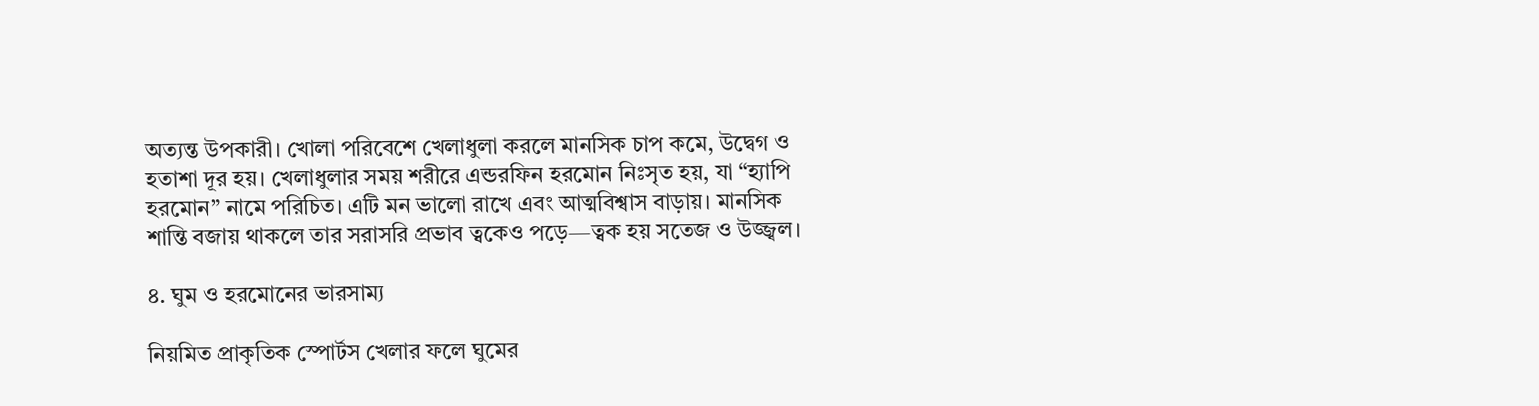অত্যন্ত উপকারী। খোলা পরিবেশে খেলাধুলা করলে মানসিক চাপ কমে, উদ্বেগ ও হতাশা দূর হয়। খেলাধুলার সময় শরীরে এন্ডরফিন হরমোন নিঃসৃত হয়, যা “হ্যাপি হরমোন” নামে পরিচিত। এটি মন ভালো রাখে এবং আত্মবিশ্বাস বাড়ায়। মানসিক শান্তি বজায় থাকলে তার সরাসরি প্রভাব ত্বকেও পড়ে—ত্বক হয় সতেজ ও উজ্জ্বল।

৪. ঘুম ও হরমোনের ভারসাম্য

নিয়মিত প্রাকৃতিক স্পোর্টস খেলার ফলে ঘুমের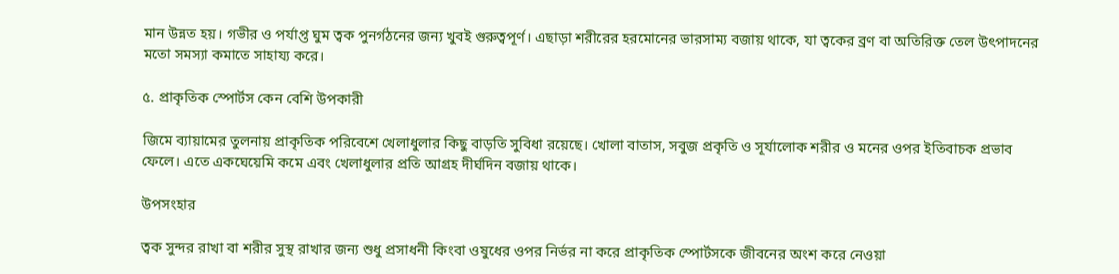মান উন্নত হয়। গভীর ও পর্যাপ্ত ঘুম ত্বক পুনর্গঠনের জন্য খুবই গুরুত্বপূর্ণ। এছাড়া শরীরের হরমোনের ভারসাম্য বজায় থাকে, যা ত্বকের ব্রণ বা অতিরিক্ত তেল উৎপাদনের মতো সমস্যা কমাতে সাহায্য করে।

৫. প্রাকৃতিক স্পোর্টস কেন বেশি উপকারী

জিমে ব্যায়ামের তুলনায় প্রাকৃতিক পরিবেশে খেলাধুলার কিছু বাড়তি সুবিধা রয়েছে। খোলা বাতাস, সবুজ প্রকৃতি ও সূর্যালোক শরীর ও মনের ওপর ইতিবাচক প্রভাব ফেলে। এতে একঘেয়েমি কমে এবং খেলাধুলার প্রতি আগ্রহ দীর্ঘদিন বজায় থাকে।

উপসংহার

ত্বক সুন্দর রাখা বা শরীর সুস্থ রাখার জন্য শুধু প্রসাধনী কিংবা ওষুধের ওপর নির্ভর না করে প্রাকৃতিক স্পোর্টসকে জীবনের অংশ করে নেওয়া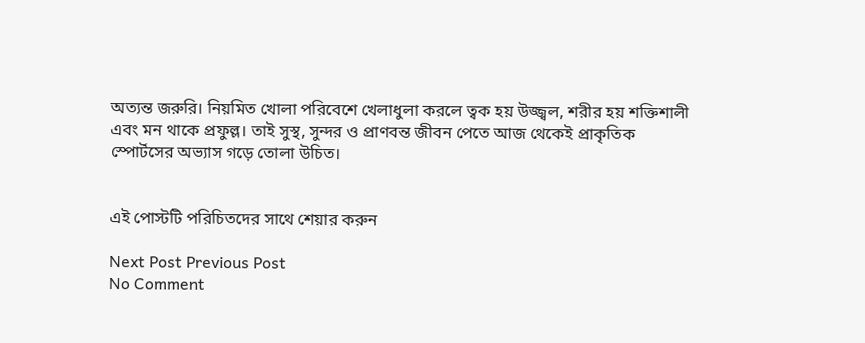অত্যন্ত জরুরি। নিয়মিত খোলা পরিবেশে খেলাধুলা করলে ত্বক হয় উজ্জ্বল, শরীর হয় শক্তিশালী এবং মন থাকে প্রফুল্ল। তাই সুস্থ, সুন্দর ও প্রাণবন্ত জীবন পেতে আজ থেকেই প্রাকৃতিক স্পোর্টসের অভ্যাস গড়ে তোলা উচিত।


এই পোস্টটি পরিচিতদের সাথে শেয়ার করুন

Next Post Previous Post
No Comment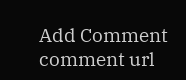Add Comment
comment url